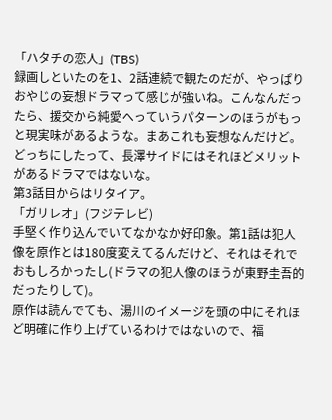「ハタチの恋人」(TBS)
録画しといたのを1、2話連続で観たのだが、やっぱりおやじの妄想ドラマって感じが強いね。こんなんだったら、援交から純愛へっていうパターンのほうがもっと現実味があるような。まあこれも妄想なんだけど。
どっちにしたって、長澤サイドにはそれほどメリットがあるドラマではないな。
第3話目からはリタイア。
「ガリレオ」(フジテレビ)
手堅く作り込んでいてなかなか好印象。第1話は犯人像を原作とは180度変えてるんだけど、それはそれでおもしろかったし(ドラマの犯人像のほうが東野圭吾的だったりして)。
原作は読んでても、湯川のイメージを頭の中にそれほど明確に作り上げているわけではないので、福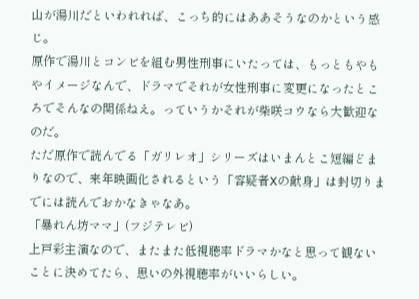山が湯川だといわれれば、こっち的にはああそうなのかという感じ。
原作で湯川とコンビを組む男性刑事にいたっては、もっともやもやイメージなんで、ドラマでそれが女性刑事に変更になったところでそんなの関係ねえ。っていうかそれが柴咲コウなら大歓迎なのだ。
ただ原作で読んでる「ガリレオ」シリーズはいまんとこ短編どまりなので、来年映画化されるという「容疑者Xの献身」は封切りまでには読んでおかなきゃなあ。
「暴れん坊ママ」(フジテレビ)
上戸彩主演なので、またまた低視聴率ドラマかなと思って観ないことに決めてたら、思いの外視聴率がいいらしい。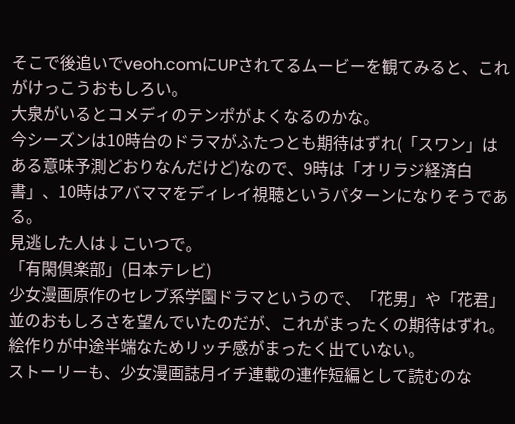そこで後追いでveoh.comにUPされてるムービーを観てみると、これがけっこうおもしろい。
大泉がいるとコメディのテンポがよくなるのかな。
今シーズンは10時台のドラマがふたつとも期待はずれ(「スワン」はある意味予測どおりなんだけど)なので、9時は「オリラジ経済白書」、10時はアバママをディレイ視聴というパターンになりそうである。
見逃した人は↓こいつで。
「有閑倶楽部」(日本テレビ)
少女漫画原作のセレブ系学園ドラマというので、「花男」や「花君」並のおもしろさを望んでいたのだが、これがまったくの期待はずれ。
絵作りが中途半端なためリッチ感がまったく出ていない。
ストーリーも、少女漫画誌月イチ連載の連作短編として読むのな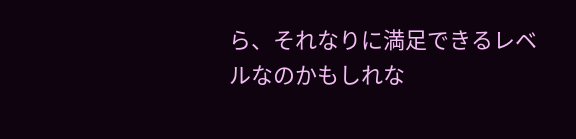ら、それなりに満足できるレベルなのかもしれな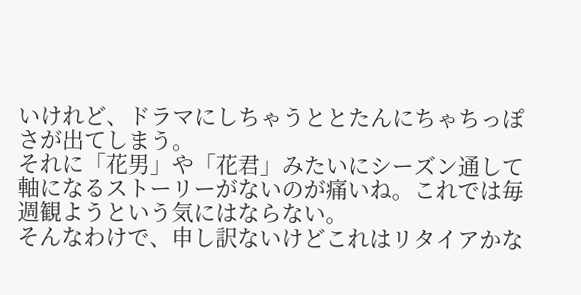いけれど、ドラマにしちゃうととたんにちゃちっぽさが出てしまう。
それに「花男」や「花君」みたいにシーズン通して軸になるストーリーがないのが痛いね。これでは毎週観ようという気にはならない。
そんなわけで、申し訳ないけどこれはリタイアかな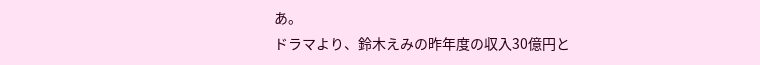あ。
ドラマより、鈴木えみの昨年度の収入30億円と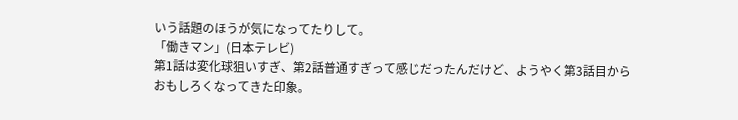いう話題のほうが気になってたりして。
「働きマン」(日本テレビ)
第1話は変化球狙いすぎ、第2話普通すぎって感じだったんだけど、ようやく第3話目からおもしろくなってきた印象。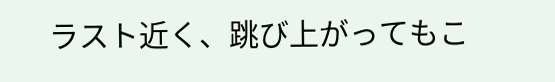ラスト近く、跳び上がってもこ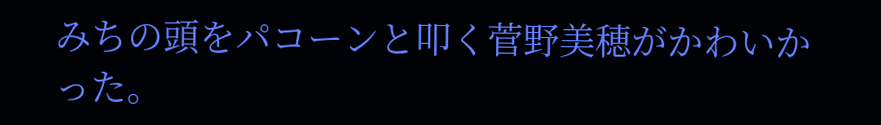みちの頭をパコーンと叩く菅野美穂がかわいかった。